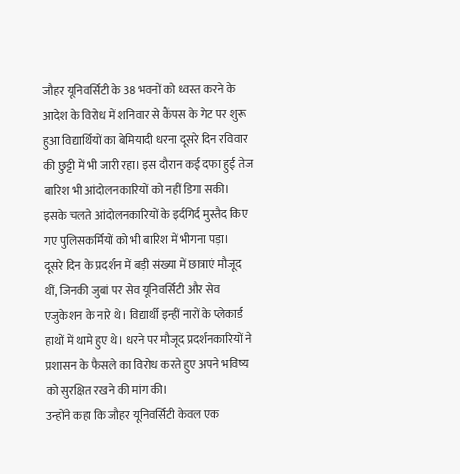जौहर यूनिवर्सिटी के 38 भवनों को ध्वस्त करने के आदेश के विरोध में शनिवार से कैंपस के गेट पर शुरू हुआ विद्यार्थियों का बेमियादी धरना दूसरे दिन रविवार की छुट्टी में भी जारी रहा। इस दौरान कई दफा हुई तेज बारिश भी आंदोलनकारियों को नहीं डिगा सकी। इसके चलते आंदोलनकारियों के इर्दगिर्द मुस्तैद किए गए पुलिसकर्मियों को भी बारिश में भीगना पड़ा।
दूसरे दिन के प्रदर्शन में बड़ी संख्या में छात्राएं मौजूद थीं, जिनकी जुबां पर सेव यूनिवर्सिटी और सेव एजुकेशन के नारे थे। विद्यार्थी इन्हीं नारों के प्लेकार्ड हाथों में थामे हुए थे। धरने पर मौजूद प्रदर्शनकारियों ने प्रशासन के फैसले का विरोध करते हुए अपने भविष्य को सुरक्षित रखने की मांग की।
उन्होंने कहा कि जौहर यूनिवर्सिटी केवल एक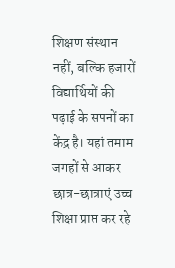शिक्षण संस्थान नहीं, बल्कि हजारों विद्यार्थियों की पढ़ाई के सपनों का केंद्र है। यहां तमाम जगहों से आकर छात्र-छात्राएं उच्च शिक्षा प्राप्त कर रहे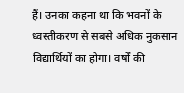हैं। उनका कहना था कि भवनों के ध्वस्तीकरण से सबसे अधिक नुकसान विद्यार्थियों का होगा। वर्षों की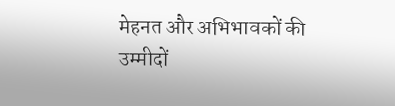मेहनत और अभिभावकों की उम्मीदों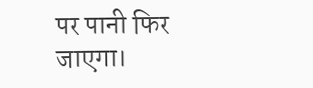पर पानी फिर जाएगा।